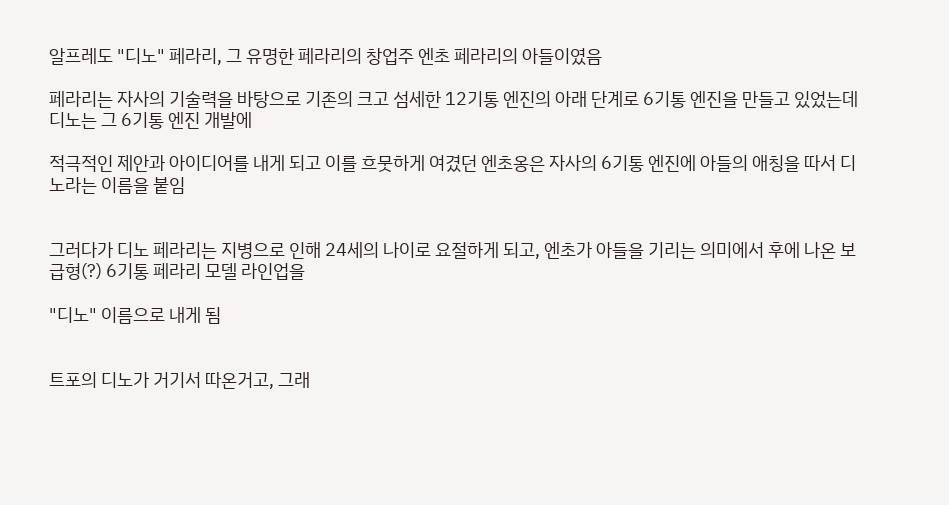알프레도 "디노" 페라리, 그 유명한 페라리의 창업주 엔초 페라리의 아들이였음

페라리는 자사의 기술력을 바탕으로 기존의 크고 섬세한 12기통 엔진의 아래 단계로 6기통 엔진을 만들고 있었는데 디노는 그 6기통 엔진 개발에

적극적인 제안과 아이디어를 내게 되고 이를 흐뭇하게 여겼던 엔초옹은 자사의 6기통 엔진에 아들의 애칭을 따서 디노라는 이름을 붙임


그러다가 디노 페라리는 지병으로 인해 24세의 나이로 요절하게 되고, 엔초가 아들을 기리는 의미에서 후에 나온 보급형(?) 6기통 페라리 모델 라인업을

"디노" 이름으로 내게 됨


트포의 디노가 거기서 따온거고, 그래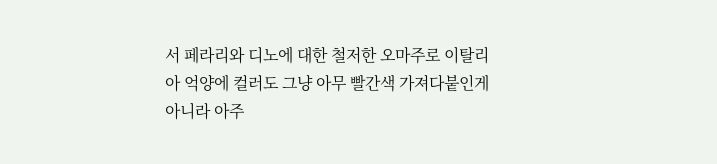서 페라리와 디노에 대한 철저한 오마주로 이탈리아 억양에 컬러도 그냥 아무 빨간색 가져다붙인게 아니라 아주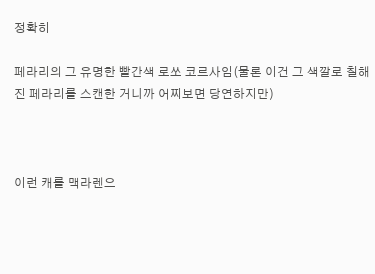정확히

페라리의 그 유명한 빨간색 로쏘 코르사임(물론 이건 그 색깔로 칠해진 페라리를 스캔한 거니까 어찌보면 당연하지만)



이런 캐를 맥라렌으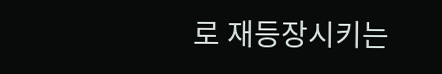로 재등장시키는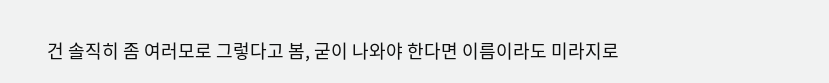건 솔직히 좀 여러모로 그렇다고 봄, 굳이 나와야 한다면 이름이라도 미라지로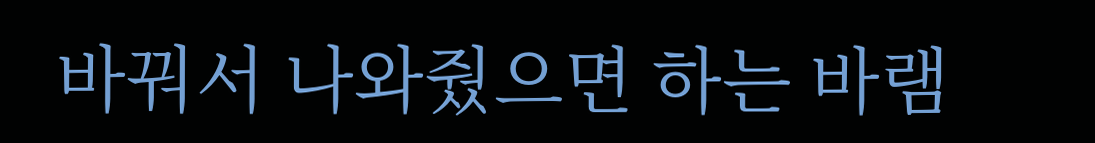바꿔서 나와줬으면 하는 바램